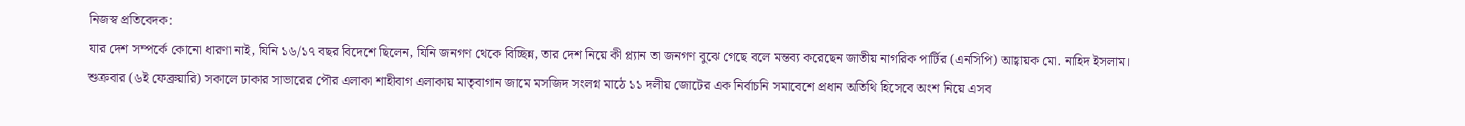নিজস্ব প্রতিবেদক:
যার দেশ সম্পর্কে কোনো ধারণা নাই, যিনি ১৬/১৭ বছর বিদেশে ছিলেন, যিনি জনগণ থেকে বিচ্ছিন্ন, তার দেশ নিয়ে কী প্ল্যান তা জনগণ বুঝে গেছে বলে মন্তব্য করেছেন জাতীয় নাগরিক পার্টির (এনসিপি) আহ্বায়ক মো. নাহিদ ইসলাম।
শুক্রবার (৬ই ফেব্রুয়ারি) সকালে ঢাকার সাভারের পৌর এলাকা শাহীবাগ এলাকায় মাতৃবাগান জামে মসজিদ সংলগ্ন মাঠে ১১ দলীয় জোটের এক নির্বাচনি সমাবেশে প্রধান অতিথি হিসেবে অংশ নিয়ে এসব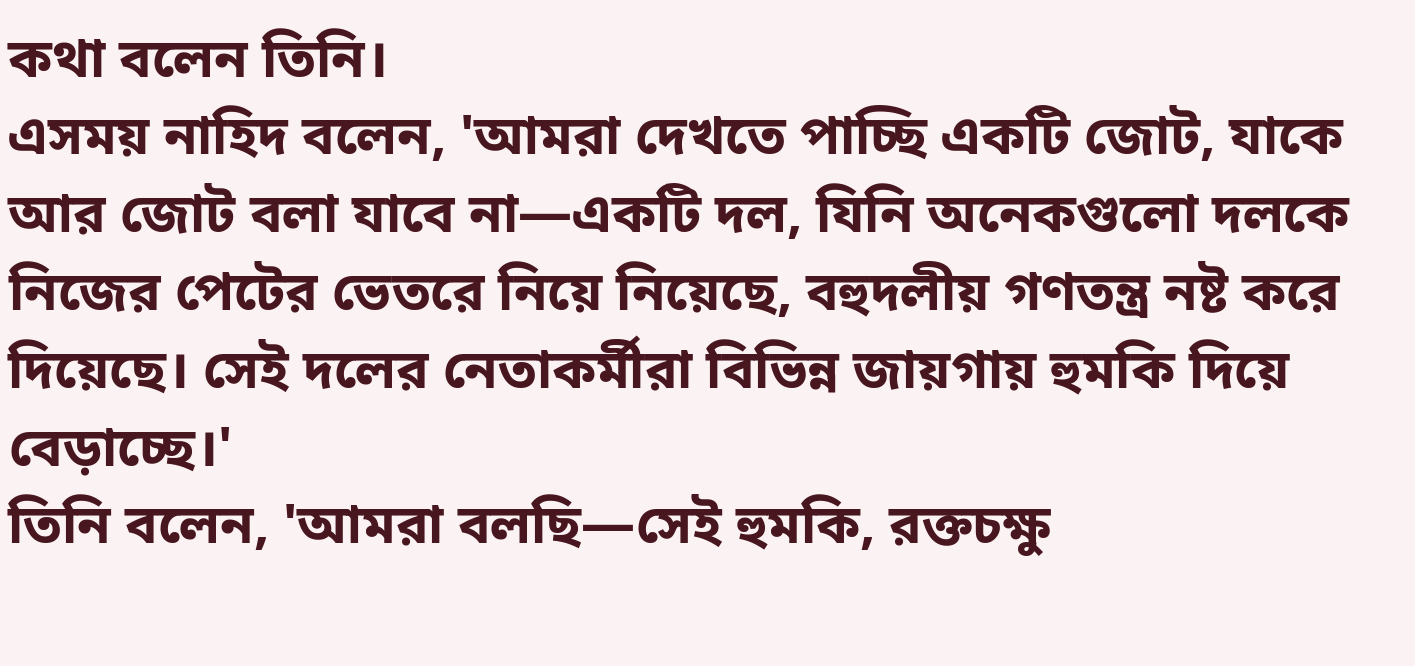কথা বলেন তিনি।
এসময় নাহিদ বলেন, 'আমরা দেখতে পাচ্ছি একটি জোট, যাকে আর জোট বলা যাবে না—একটি দল, যিনি অনেকগুলো দলকে নিজের পেটের ভেতরে নিয়ে নিয়েছে, বহুদলীয় গণতন্ত্র নষ্ট করে দিয়েছে। সেই দলের নেতাকর্মীরা বিভিন্ন জায়গায় হুমকি দিয়ে বেড়াচ্ছে।'
তিনি বলেন, 'আমরা বলছি—সেই হুমকি, রক্তচক্ষু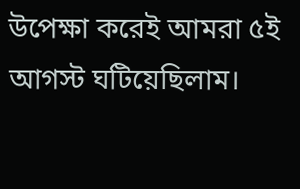উপেক্ষা করেই আমরা ৫ই আগস্ট ঘটিয়েছিলাম।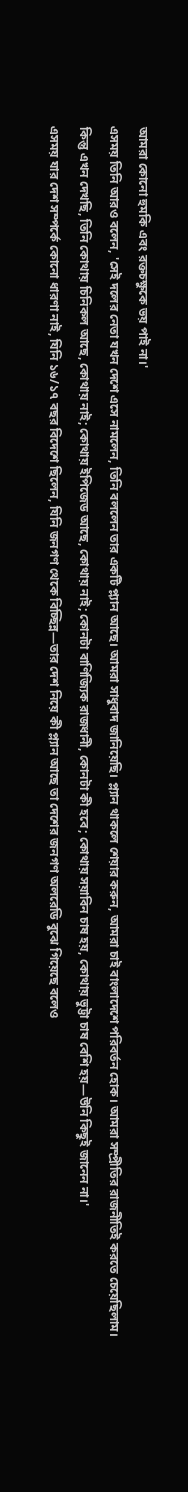আমরা কোনো হুমকি এবং রক্তচক্ষুকে ভয় পাই না।'
এসময় তিনি আরও বলেন, 'সেই দলের নেতা যখন দেশে এসে নামলেন, তিনি বললেন তার একটি প্ল্যান আছে। আমরা সাধুবাদ জানিয়েছি। প্ল্যান থাকলে শেয়ার করুন, আমরা চাই বাংলাদেশে পরিবর্তন হোক। আমরা সম্প্রীতির রাজনীতিই করতে চেয়েছিলাম। কিন্তু এখন দেখছি, তিনি কোথায় চিনিকল আছে, কোথায় নাই; কোথায় ইপিজেড আছে, কোথায় নাই; কোনটা বাণিজ্যিক রাজধানী, কোনটা কী হবে; কোথায় সয়াবিন চাষ হয়, কোথায় ভুট্টা চাষ বেশি হয়—উনি কিছুই জানেন না।'
এসময় যার দেশ সম্পর্কে কোনো ধারণা নাই, যিনি ১৬/১৭ বছর বিদেশে ছিলেন, যিনি জনগণ থেকে বিচ্ছিন্ন—তার দেশ নিয়ে কী প্ল্যান আছে তা দেশের জনগণ অলরেডি বুঝে গিয়েছে বলেও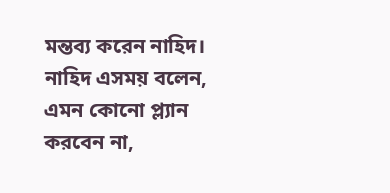মন্তব্য করেন নাহিদ।
নাহিদ এসময় বলেন, এমন কোনো প্ল্যান করবেন না,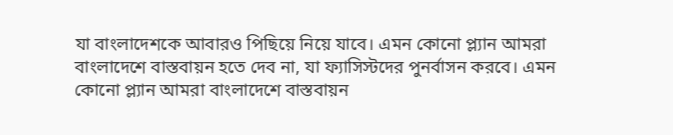যা বাংলাদেশকে আবারও পিছিয়ে নিয়ে যাবে। এমন কোনো প্ল্যান আমরা বাংলাদেশে বাস্তবায়ন হতে দেব না, যা ফ্যাসিস্টদের পুনর্বাসন করবে। এমন কোনো প্ল্যান আমরা বাংলাদেশে বাস্তবায়ন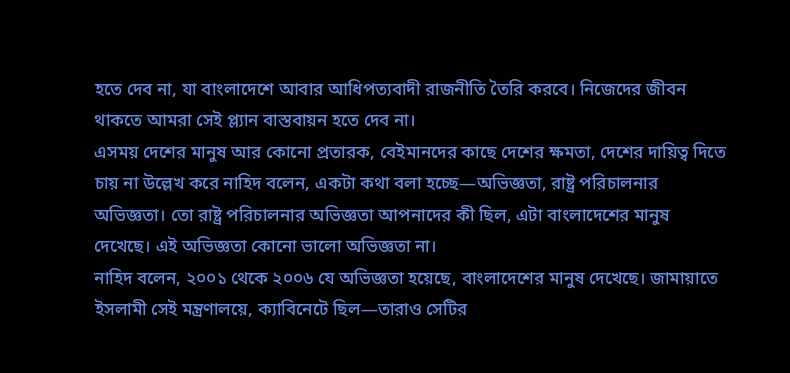হতে দেব না, যা বাংলাদেশে আবার আধিপত্যবাদী রাজনীতি তৈরি করবে। নিজেদের জীবন থাকতে আমরা সেই প্ল্যান বাস্তবায়ন হতে দেব না।
এসময় দেশের মানুষ আর কোনো প্রতারক, বেইমানদের কাছে দেশের ক্ষমতা, দেশের দায়িত্ব দিতে চায় না উল্লেখ করে নাহিদ বলেন, একটা কথা বলা হচ্ছে—অভিজ্ঞতা, রাষ্ট্র পরিচালনার অভিজ্ঞতা। তো রাষ্ট্র পরিচালনার অভিজ্ঞতা আপনাদের কী ছিল, এটা বাংলাদেশের মানুষ দেখেছে। এই অভিজ্ঞতা কোনো ভালো অভিজ্ঞতা না।
নাহিদ বলেন, ২০০১ থেকে ২০০৬ যে অভিজ্ঞতা হয়েছে, বাংলাদেশের মানুষ দেখেছে। জামায়াতে ইসলামী সেই মন্ত্রণালয়ে, ক্যাবিনেটে ছিল—তারাও সেটির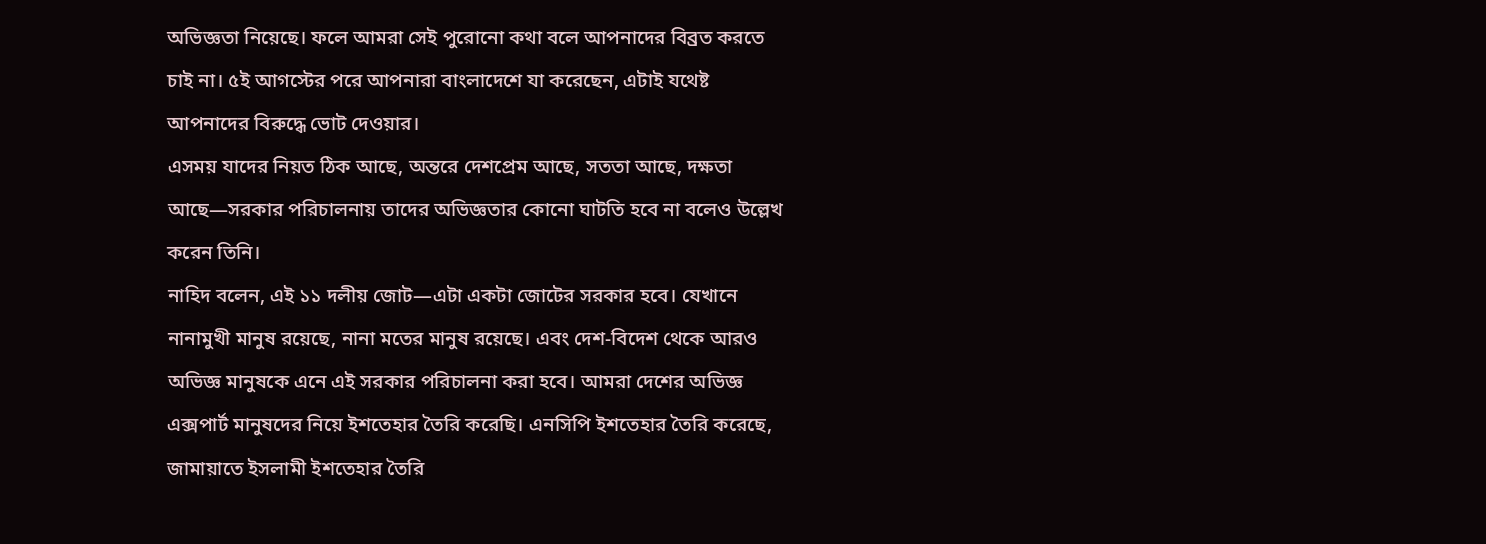অভিজ্ঞতা নিয়েছে। ফলে আমরা সেই পুরোনো কথা বলে আপনাদের বিব্রত করতে চাই না। ৫ই আগস্টের পরে আপনারা বাংলাদেশে যা করেছেন, এটাই যথেষ্ট আপনাদের বিরুদ্ধে ভোট দেওয়ার।
এসময় যাদের নিয়ত ঠিক আছে, অন্তরে দেশপ্রেম আছে, সততা আছে, দক্ষতা আছে—সরকার পরিচালনায় তাদের অভিজ্ঞতার কোনো ঘাটতি হবে না বলেও উল্লেখ করেন তিনি।
নাহিদ বলেন, এই ১১ দলীয় জোট—এটা একটা জোটের সরকার হবে। যেখানে নানামুখী মানুষ রয়েছে, নানা মতের মানুষ রয়েছে। এবং দেশ-বিদেশ থেকে আরও অভিজ্ঞ মানুষকে এনে এই সরকার পরিচালনা করা হবে। আমরা দেশের অভিজ্ঞ এক্সপার্ট মানুষদের নিয়ে ইশতেহার তৈরি করেছি। এনসিপি ইশতেহার তৈরি করেছে, জামায়াতে ইসলামী ইশতেহার তৈরি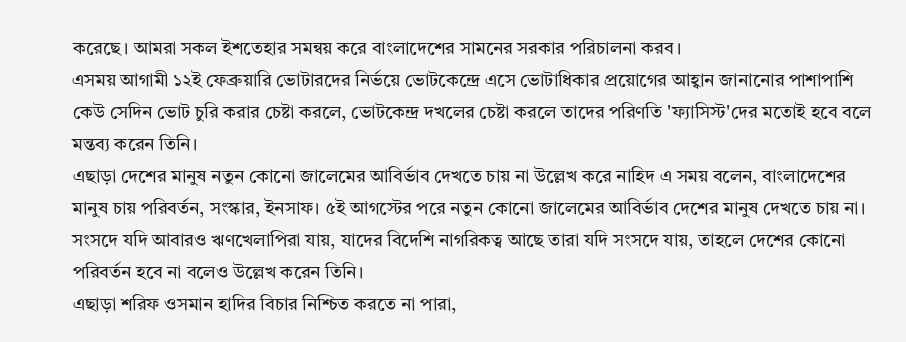করেছে। আমরা সকল ইশতেহার সমন্বয় করে বাংলাদেশের সামনের সরকার পরিচালনা করব।
এসময় আগামী ১২ই ফেব্রুয়ারি ভোটারদের নির্ভয়ে ভোটকেন্দ্রে এসে ভোটাধিকার প্রয়োগের আহ্বান জানানোর পাশাপাশি কেউ সেদিন ভোট চুরি করার চেষ্টা করলে, ভোটকেন্দ্র দখলের চেষ্টা করলে তাদের পরিণতি 'ফ্যাসিস্ট'দের মতোই হবে বলে মন্তব্য করেন তিনি।
এছাড়া দেশের মানুষ নতুন কোনো জালেমের আবির্ভাব দেখতে চায় না উল্লেখ করে নাহিদ এ সময় বলেন, বাংলাদেশের মানুষ চায় পরিবর্তন, সংস্কার, ইনসাফ। ৫ই আগস্টের পরে নতুন কোনো জালেমের আবির্ভাব দেশের মানুষ দেখতে চায় না।
সংসদে যদি আবারও ঋণখেলাপিরা যায়, যাদের বিদেশি নাগরিকত্ব আছে তারা যদি সংসদে যায়, তাহলে দেশের কোনো পরিবর্তন হবে না বলেও উল্লেখ করেন তিনি।
এছাড়া শরিফ ওসমান হাদির বিচার নিশ্চিত করতে না পারা,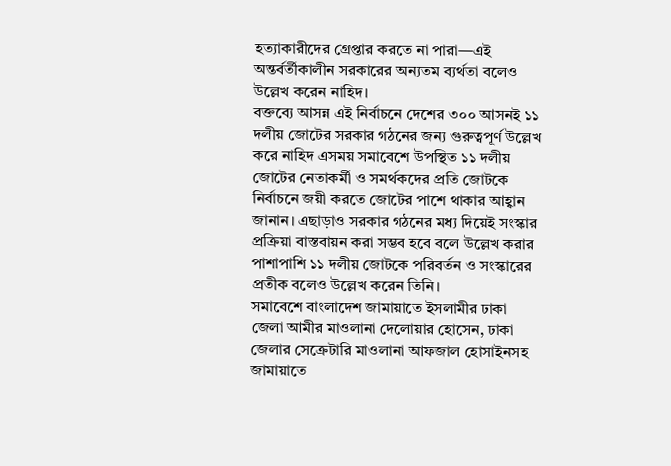হত্যাকারীদের গ্রেপ্তার করতে না পারা—এই অন্তর্বর্তীকালীন সরকারের অন্যতম ব্যর্থতা বলেও উল্লেখ করেন নাহিদ।
বক্তব্যে আসন্ন এই নির্বাচনে দেশের ৩০০ আসনই ১১ দলীয় জোটের সরকার গঠনের জন্য গুরুত্বপূর্ণ উল্লেখ করে নাহিদ এসময় সমাবেশে উপস্থিত ১১ দলীয় জোটের নেতাকর্মী ও সমর্থকদের প্রতি জোটকে নির্বাচনে জয়ী করতে জোটের পাশে থাকার আহ্বান জানান। এছাড়াও সরকার গঠনের মধ্য দিয়েই সংস্কার প্রক্রিয়া বাস্তবায়ন করা সম্ভব হবে বলে উল্লেখ করার পাশাপাশি ১১ দলীয় জোটকে পরিবর্তন ও সংস্কারের প্রতীক বলেও উল্লেখ করেন তিনি।
সমাবেশে বাংলাদেশ জামায়াতে ইসলামীর ঢাকা জেলা আমীর মাওলানা দেলোয়ার হোসেন, ঢাকা জেলার সেক্রেটারি মাওলানা আফজাল হোসাইনসহ জামায়াতে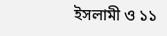ইসলামী ও ১১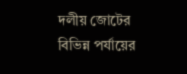দলীয় জোটের বিভিন্ন পর্যায়ের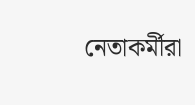নেতাকর্মীরা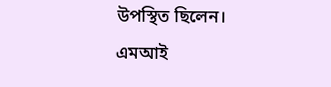উপস্থিত ছিলেন।
এমআই